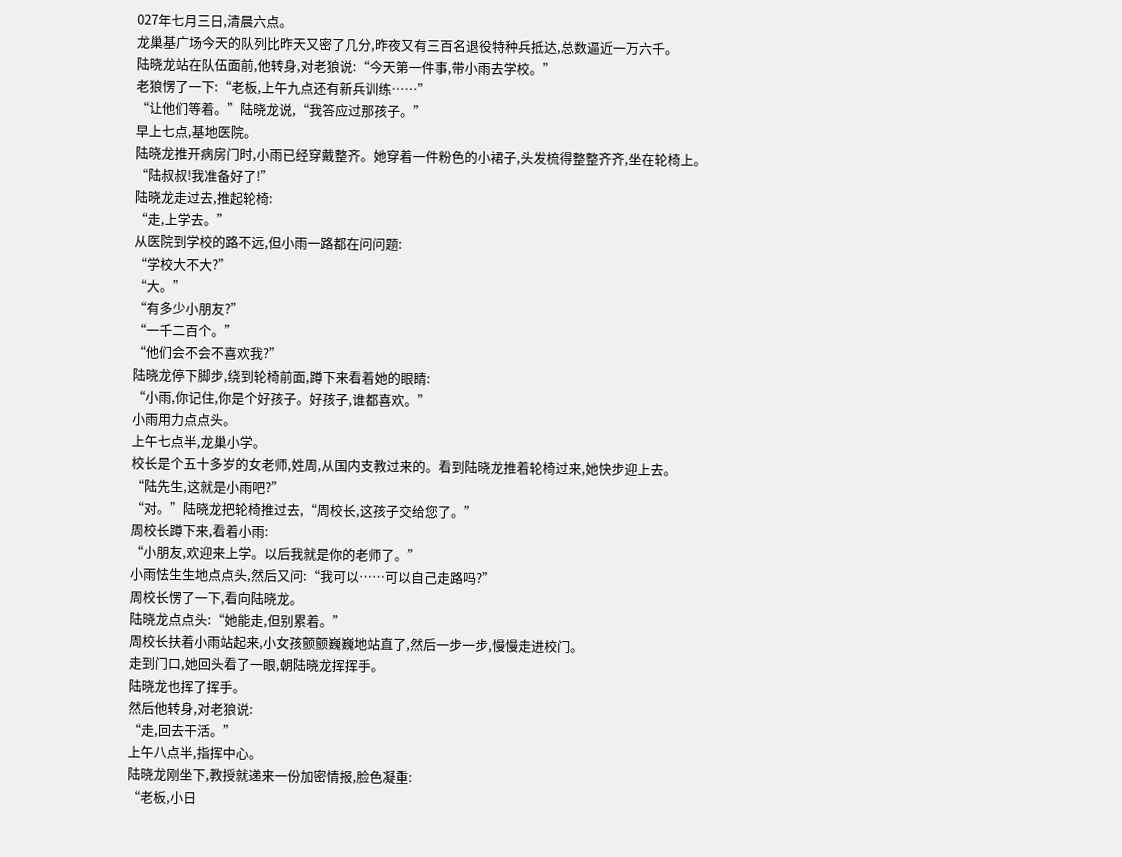027年七月三日,清晨六点。
龙巢基广场今天的队列比昨天又密了几分,昨夜又有三百名退役特种兵抵达,总数逼近一万六千。
陆晓龙站在队伍面前,他转身,对老狼说:“今天第一件事,带小雨去学校。”
老狼愣了一下:“老板,上午九点还有新兵训练……”
“让他们等着。”陆晓龙说,“我答应过那孩子。”
早上七点,基地医院。
陆晓龙推开病房门时,小雨已经穿戴整齐。她穿着一件粉色的小裙子,头发梳得整整齐齐,坐在轮椅上。
“陆叔叔!我准备好了!”
陆晓龙走过去,推起轮椅:
“走,上学去。”
从医院到学校的路不远,但小雨一路都在问问题:
“学校大不大?”
“大。”
“有多少小朋友?”
“一千二百个。”
“他们会不会不喜欢我?”
陆晓龙停下脚步,绕到轮椅前面,蹲下来看着她的眼睛:
“小雨,你记住,你是个好孩子。好孩子,谁都喜欢。”
小雨用力点点头。
上午七点半,龙巢小学。
校长是个五十多岁的女老师,姓周,从国内支教过来的。看到陆晓龙推着轮椅过来,她快步迎上去。
“陆先生,这就是小雨吧?”
“对。”陆晓龙把轮椅推过去,“周校长,这孩子交给您了。”
周校长蹲下来,看着小雨:
“小朋友,欢迎来上学。以后我就是你的老师了。”
小雨怯生生地点点头,然后又问:“我可以……可以自己走路吗?”
周校长愣了一下,看向陆晓龙。
陆晓龙点点头:“她能走,但别累着。”
周校长扶着小雨站起来,小女孩颤颤巍巍地站直了,然后一步一步,慢慢走进校门。
走到门口,她回头看了一眼,朝陆晓龙挥挥手。
陆晓龙也挥了挥手。
然后他转身,对老狼说:
“走,回去干活。”
上午八点半,指挥中心。
陆晓龙刚坐下,教授就递来一份加密情报,脸色凝重:
“老板,小日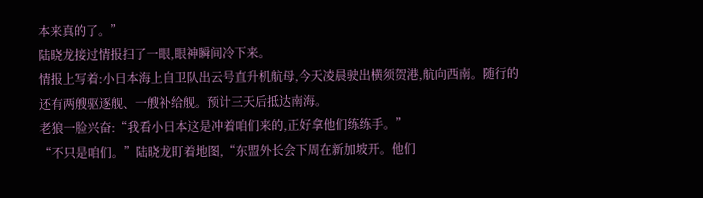本来真的了。”
陆晓龙接过情报扫了一眼,眼神瞬间冷下来。
情报上写着:小日本海上自卫队出云号直升机航母,今天凌晨驶出横须贺港,航向西南。随行的还有两艘驱逐舰、一艘补给舰。预计三天后抵达南海。
老狼一脸兴奋:“我看小日本这是冲着咱们来的,正好拿他们练练手。”
“不只是咱们。”陆晓龙盯着地图,“东盟外长会下周在新加坡开。他们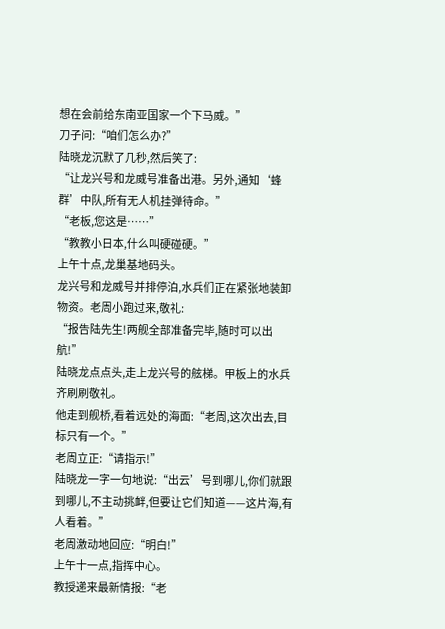想在会前给东南亚国家一个下马威。”
刀子问:“咱们怎么办?”
陆晓龙沉默了几秒,然后笑了:
“让龙兴号和龙威号准备出港。另外,通知‘蜂群’中队,所有无人机挂弹待命。”
“老板,您这是……”
“教教小日本,什么叫硬碰硬。”
上午十点,龙巢基地码头。
龙兴号和龙威号并排停泊,水兵们正在紧张地装卸物资。老周小跑过来,敬礼:
“报告陆先生!两舰全部准备完毕,随时可以出航!”
陆晓龙点点头,走上龙兴号的舷梯。甲板上的水兵齐刷刷敬礼。
他走到舰桥,看着远处的海面:“老周,这次出去,目标只有一个。”
老周立正:“请指示!”
陆晓龙一字一句地说:“出云’号到哪儿,你们就跟到哪儿,不主动挑衅,但要让它们知道——这片海,有人看着。”
老周激动地回应:“明白!”
上午十一点,指挥中心。
教授递来最新情报:“老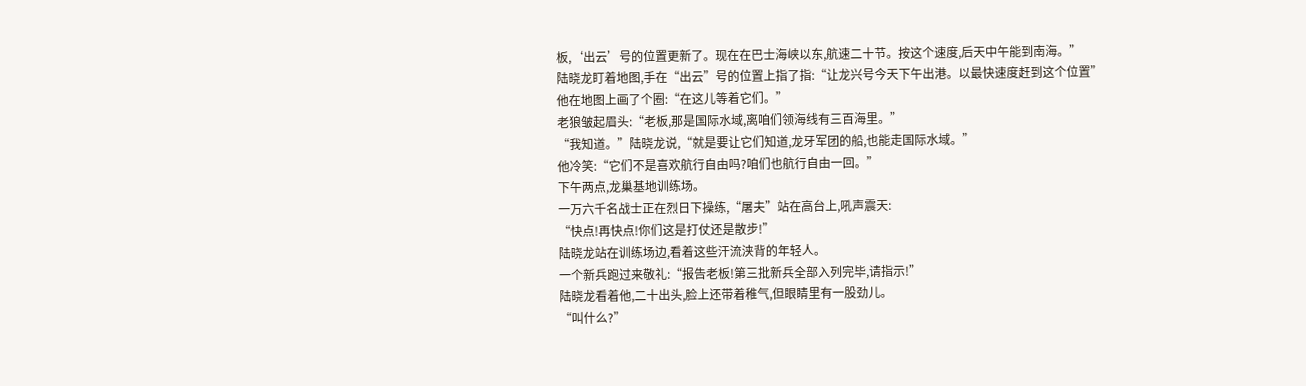板,‘出云’号的位置更新了。现在在巴士海峡以东,航速二十节。按这个速度,后天中午能到南海。”
陆晓龙盯着地图,手在“出云”号的位置上指了指:“让龙兴号今天下午出港。以最快速度赶到这个位置”
他在地图上画了个圈:“在这儿等着它们。”
老狼皱起眉头:“老板,那是国际水域,离咱们领海线有三百海里。”
“我知道。”陆晓龙说,“就是要让它们知道,龙牙军团的船,也能走国际水域。”
他冷笑:“它们不是喜欢航行自由吗?咱们也航行自由一回。”
下午两点,龙巢基地训练场。
一万六千名战士正在烈日下操练,“屠夫”站在高台上,吼声震天:
“快点!再快点!你们这是打仗还是散步!”
陆晓龙站在训练场边,看着这些汗流浃背的年轻人。
一个新兵跑过来敬礼:“报告老板!第三批新兵全部入列完毕,请指示!”
陆晓龙看着他,二十出头,脸上还带着稚气,但眼睛里有一股劲儿。
“叫什么?”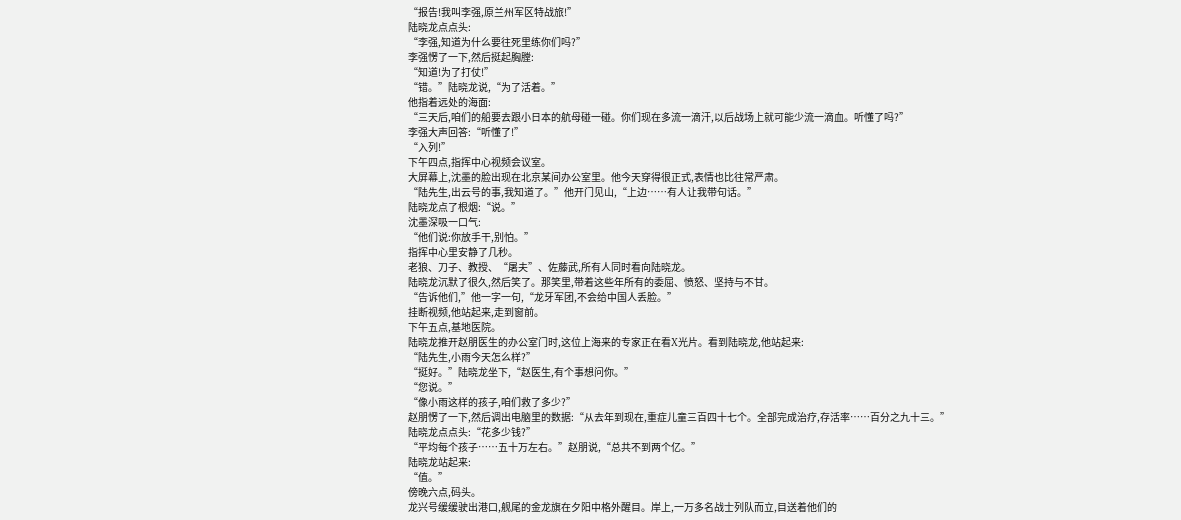“报告!我叫李强,原兰州军区特战旅!”
陆晓龙点点头:
“李强,知道为什么要往死里练你们吗?”
李强愣了一下,然后挺起胸膛:
“知道!为了打仗!”
“错。”陆晓龙说,“为了活着。”
他指着远处的海面:
“三天后,咱们的船要去跟小日本的航母碰一碰。你们现在多流一滴汗,以后战场上就可能少流一滴血。听懂了吗?”
李强大声回答:“听懂了!”
“入列!”
下午四点,指挥中心视频会议室。
大屏幕上,沈墨的脸出现在北京某间办公室里。他今天穿得很正式,表情也比往常严肃。
“陆先生,出云号的事,我知道了。”他开门见山,“上边……有人让我带句话。”
陆晓龙点了根烟:“说。”
沈墨深吸一口气:
“他们说:你放手干,别怕。”
指挥中心里安静了几秒。
老狼、刀子、教授、“屠夫”、佐藤武,所有人同时看向陆晓龙。
陆晓龙沉默了很久,然后笑了。那笑里,带着这些年所有的委屈、愤怒、坚持与不甘。
“告诉他们,”他一字一句,“龙牙军团,不会给中国人丢脸。”
挂断视频,他站起来,走到窗前。
下午五点,基地医院。
陆晓龙推开赵朋医生的办公室门时,这位上海来的专家正在看X光片。看到陆晓龙,他站起来:
“陆先生,小雨今天怎么样?”
“挺好。”陆晓龙坐下,“赵医生,有个事想问你。”
“您说。”
“像小雨这样的孩子,咱们救了多少?”
赵朋愣了一下,然后调出电脑里的数据:“从去年到现在,重症儿童三百四十七个。全部完成治疗,存活率……百分之九十三。”
陆晓龙点点头:“花多少钱?”
“平均每个孩子……五十万左右。”赵朋说,“总共不到两个亿。”
陆晓龙站起来:
“值。”
傍晚六点,码头。
龙兴号缓缓驶出港口,舰尾的金龙旗在夕阳中格外醒目。岸上,一万多名战士列队而立,目送着他们的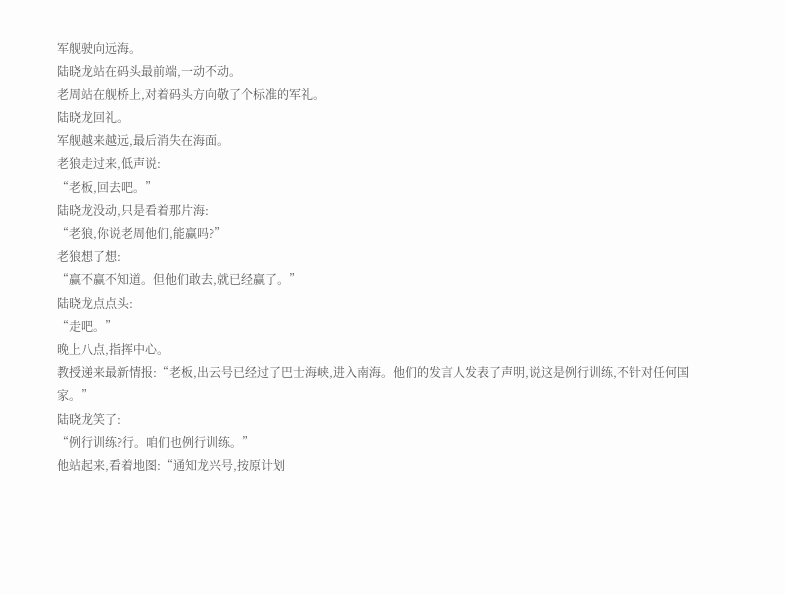军舰驶向远海。
陆晓龙站在码头最前端,一动不动。
老周站在舰桥上,对着码头方向敬了个标准的军礼。
陆晓龙回礼。
军舰越来越远,最后消失在海面。
老狼走过来,低声说:
“老板,回去吧。”
陆晓龙没动,只是看着那片海:
“老狼,你说老周他们,能赢吗?”
老狼想了想:
“赢不赢不知道。但他们敢去,就已经赢了。”
陆晓龙点点头:
“走吧。”
晚上八点,指挥中心。
教授递来最新情报:“老板,出云号已经过了巴士海峡,进入南海。他们的发言人发表了声明,说这是例行训练,不针对任何国家。”
陆晓龙笑了:
“例行训练?行。咱们也例行训练。”
他站起来,看着地图:“通知龙兴号,按原计划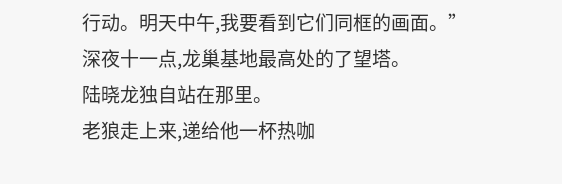行动。明天中午,我要看到它们同框的画面。”
深夜十一点,龙巢基地最高处的了望塔。
陆晓龙独自站在那里。
老狼走上来,递给他一杯热咖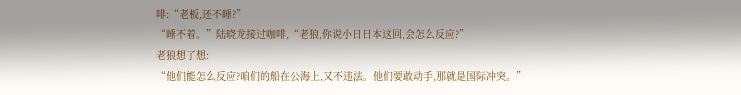啡:“老板,还不睡?”
“睡不着。”陆晓龙接过咖啡,“老狼,你说小日日本这回,会怎么反应?”
老狼想了想:
“他们能怎么反应?咱们的船在公海上,又不违法。他们要敢动手,那就是国际冲突。”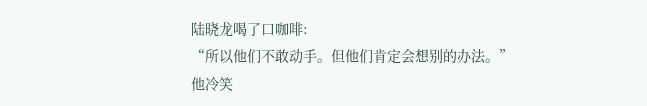陆晓龙喝了口咖啡:
“所以他们不敢动手。但他们肯定会想别的办法。”
他冷笑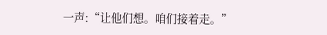一声:“让他们想。咱们接着走。”